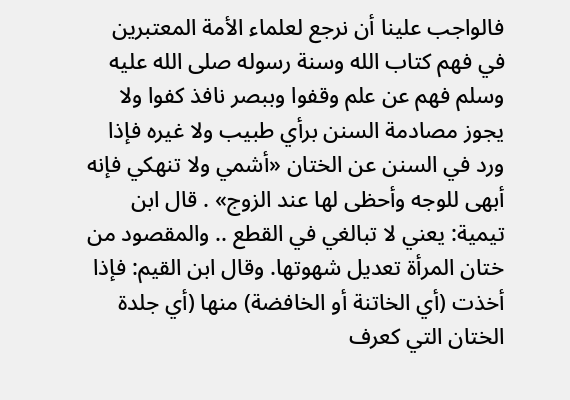فالواجب علينا أن نرجع لعلماء الأمة المعتبرين في فهم كتاب الله وسنة رسوله صلى الله عليه وسلم فهم عن علم وقفوا وببصر نافذ كفوا ولا يجوز مصادمة السنن برأي طبيب ولا غيره فإذا ورد في السنن عن الختان «أشمي ولا تنهكي فإنه أبهى للوجه وأحظى لها عند الزوج» . قال ابن تيمية: يعني لا تبالغي في القطع .. والمقصود من ختان المرأة تعديل شهوتها. وقال ابن القيم: فإذا أخذت (أي الخاتنة أو الخافضة) منها (أي جلدة الختان التي كعرف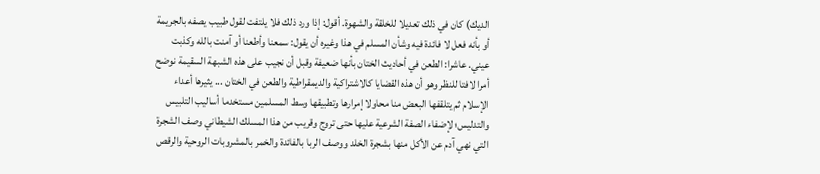الديك) كان في ذلك تعديلا للخلقة والشهوة. أقول: إذا ورد ذلك فلا يلتفت لقول طبيب يصفه بالجريمة أو بأنه فعل لا فائدة فيه وشأن المسلم في هذا وغيره أن يقول: سمعنا وأطعنا أو آمنت بالله وكذبت عيني. عاشرا: الطعن في أحاديث الختان بأنها ضعيفة وقبل أن نجيب على هذه الشبهة السقيمة نوضح أمرا لافتا للنظر وهو أن هذه القضايا كالاشتراكية والديمقراطية والطعن في الختان ... يثيرها أعداء الإسلام ثم يتلقفها البعض منا محاولا إمرارها وتطبيقها وسط المسلمين مستخدما أساليب التلبيس والتدليس؛ لإضفاء الصفة الشرعية عليها حتى تروج وقريب من هذا المسلك الشيطاني وصف الشجرة التي نهي آدم عن الأكل منها بشجرة الخلد ووصف الربا بالفائدة والخمر بالمشروبات الروحية والرقص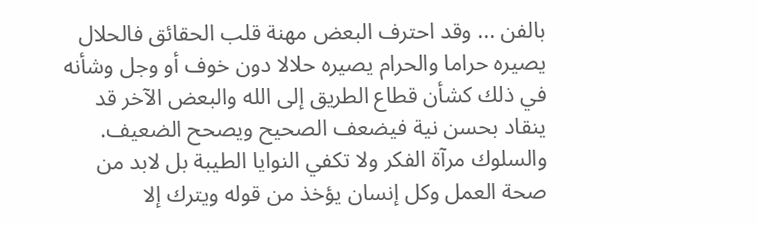بالفن ... وقد احترف البعض مهنة قلب الحقائق فالحلال يصيره حراما والحرام يصيره حلالا دون خوف أو وجل وشأنه في ذلك كشأن قطاع الطريق إلى الله والبعض الآخر قد ينقاد بحسن نية فيضعف الصحيح ويصحح الضعيف. والسلوك مرآة الفكر ولا تكفي النوايا الطيبة بل لابد من صحة العمل وكل إنسان يؤخذ من قوله ويترك إلا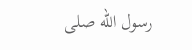رسول الله صلى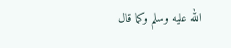الله عليه وسلم وكما قال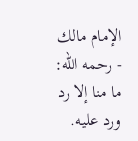الإمام مالك - رحمه الله: ما منا إلا رد ورد عليه.